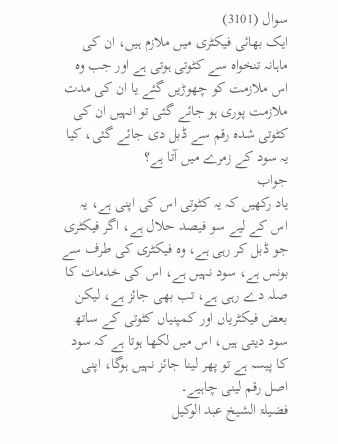سوال (3101)
ایک بھائی فیکٹری میں ملازم ہیں، ان کی ماہانہ تنخواہ سے کٹوتی ہوتی ہے اور جب وہ اس ملازمت کو چھوڑیں گئے یا ان کی مدت ملازمت پوری ہو جائے گئی تو انہیں ان کی کٹوتی شدہ رقم سے ڈبل دی جائے گئی، کیا یہ سود کے زمرے میں آتا ہے؟
جواب
یاد رکھیں کہ یہ کٹوتی اس کی اپنی ہے، یہ اس کے لیے سو فیصد حلال ہے، اگر فیکٹری جو ڈبل کر رہی ہے، وہ فیکٹری کی طرف سے بونس ہے، سود نہیں ہے، اس کی خدمات کا صلہ دے رہی ہے، تب بھی جائز ہے، لیکن بعض فیکٹریاں اور کمپنیاں کٹوتی کے ساتھ سود دیتی ہیں، اس میں لکھا ہوتا ہے کہ سود کا پیسہ ہے تو پھر لینا جائز نہیں ہوگا، اپنی اصل رقم لینی چاہیے۔
فضیلۃ الشیخ عبد الوکیل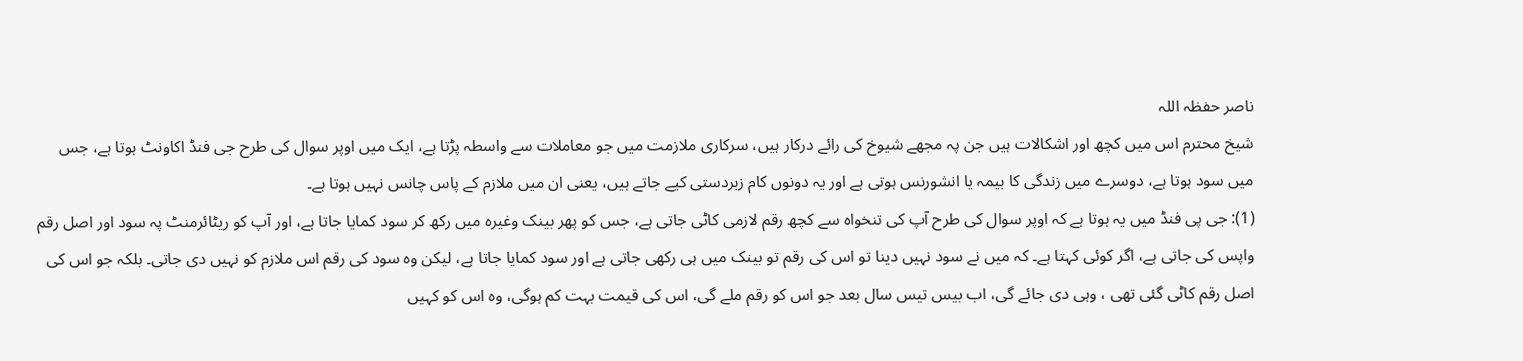ناصر حفظہ اللہ
شیخ محترم اس میں کچھ اور اشکالات ہیں جن پہ مجھے شیوخ کی رائے درکار ہیں، سرکاری ملازمت میں جو معاملات سے واسطہ پڑتا ہے، ایک میں اوپر سوال کی طرح جی فنڈ اکاونٹ ہوتا ہے، جس میں سود ہوتا ہے، دوسرے میں زندگی کا بیمہ یا انشورنس ہوتی ہے اور یہ دونوں کام زبردستی کیے جاتے ہیں، یعنی ان میں ملازم کے پاس چانس نہیں ہوتا ہے۔
(1): جی پی فنڈ میں یہ ہوتا ہے کہ اوپر سوال کی طرح آپ کی تنخواہ سے کچھ رقم لازمی کاٹی جاتی ہے، جس کو پھر بینک وغیرہ میں رکھ کر سود کمایا جاتا ہے، اور آپ کو ریٹائرمنٹ پہ سود اور اصل رقم واپس کی جاتی ہے، اگر کوئی کہتا ہے۔ کہ میں نے سود نہیں دینا تو اس کی رقم تو بینک میں ہی رکھی جاتی ہے اور سود کمایا جاتا ہے، لیکن وہ سود کی رقم اس ملازم کو نہیں دی جاتی۔ بلکہ جو اس کی اصل رقم کاٹی گئی تھی ، وہی دی جائے گی، اب بیس تیس سال بعد جو اس کو رقم ملے گی، اس کی قیمت بہت کم ہوگی، وہ اس کو کہیں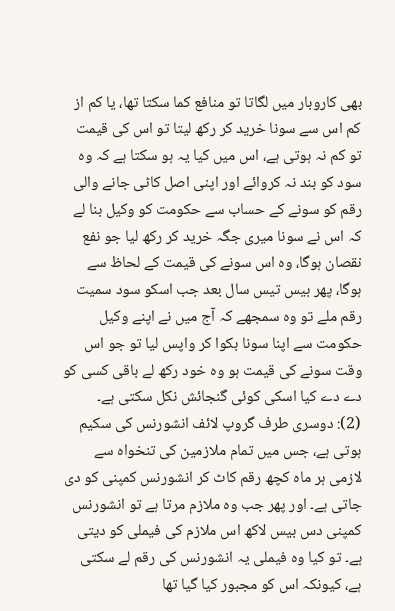بھی کاروبار میں لگاتا تو منافع کما سکتا تھا، یا کم از کم اس سے سونا خرید کر رکھ لیتا تو اس کی قیمت تو کم نہ ہوتی ہے، اس میں کیا یہ ہو سکتا ہے کہ وہ سود کو بند نہ کروائے اور اپنی اصل کاٹی جانے والی رقم کو سونے کے حساب سے حکومت کو وکیل بنا لے کہ اس نے سونا میری جگہ خرید کر رکھ لیا جو نفع نقصان ہوگا، وہ اس سونے کی قیمت کے لحاظ سے ہوگا، پھر بیس تیس سال بعد جب اسکو سود سمیت رقم ملے تو وہ سمجھے کہ آج میں نے اپنے وکیل حکومت سے اپنا سونا بکوا کر واپس لیا تو جو اس وقت سونے کی قیمت ہو وہ خود رکھ لے باقی کسی کو دے دے کیا اسکی کوئی گنجائش نکل سکتی ہے۔
(2): دوسری طرف گروپ لائف انشورنس کی سکیم ہوتی ہے، جس میں تمام ملازمین کی تنخواہ سے لازمی ہر ماہ کچھ رقم کاٹ کر انشورنس کمپنی کو دی جاتی ہے۔ اور پھر جب وہ ملازم مرتا ہے تو انشورنس کمپنی دس بیس لاکھ اس ملازم کی فیملی کو دیتی ہے۔ تو کیا وہ فیملی یہ انشورنس کی رقم لے سکتی ہے، کیونکہ اس کو مجبور کیا گیا تھا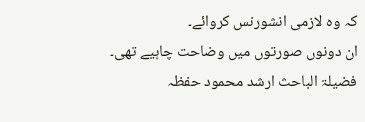کہ وہ لازمی انشورنس کروائے۔
ان دونوں صورتوں میں وضاحت چاہیے تھی۔
فضیلۃ الباحث ارشد محمود حفظہ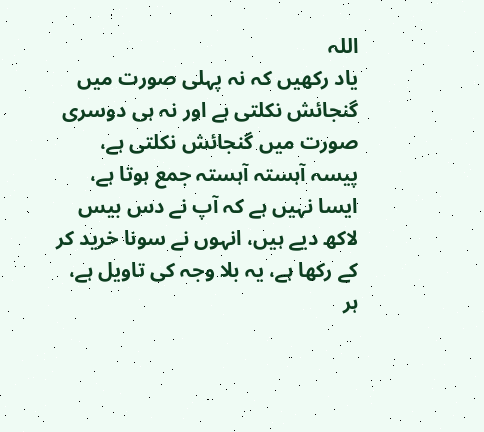اللہ
یاد رکھیں کہ نہ پہلی صورت میں گنجائش نکلتی ہے اور نہ ہی دوسری صورت میں گنجائش نکلتی ہے، پیسہ آہستہ آہستہ جمع ہوتا ہے، ایسا نہیں ہے کہ آپ نے دس بیس لاکھ دیے ہیں، انہوں نے سونا خرید کر کے رکھا ہے، یہ بلا وجہ کی تاویل ہے، ہر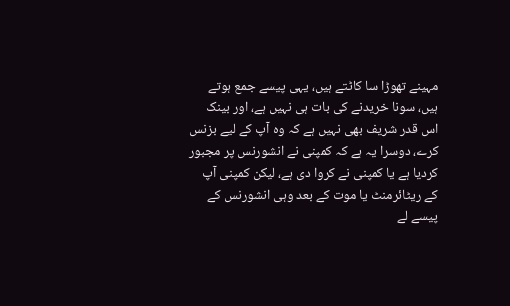مہینے تھوڑا سا کاٹتے ہیں، یہی پیسے جمع ہوتے ہیں، سونا خریدنے کی بات ہی نہیں ہے، اور بینک اس قدر شریف بھی نہیں ہے کہ وہ آپ کے لیے بزنس کرے، دوسرا یہ ہے کہ کمپنی نے انشورنس پر مجبور کردیا ہے یا کمپنی نے کروا دی ہے، لیکن کمپنی آپ کے ریٹائرمنٹ یا موت کے بعد وہی انشورنس کے پیسے لے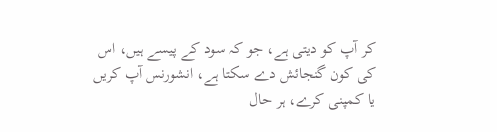کر آپ کو دیتی ہے، جو کہ سود کے پیسے ہیں، اس کی کون گنجائش دے سکتا ہے، انشورنس آپ کریں یا کمپنی کرے، ہر حال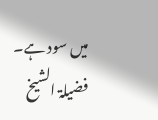میں سود ہے۔
فضیلۃ الشیخ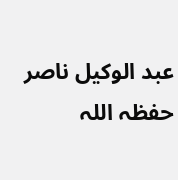عبد الوکیل ناصر حفظہ اللہ